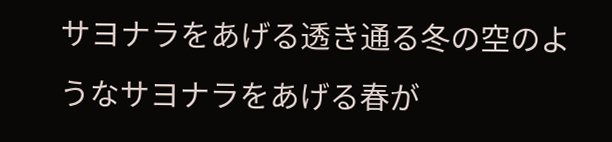サヨナラをあげる透き通る冬の空のようなサヨナラをあげる春が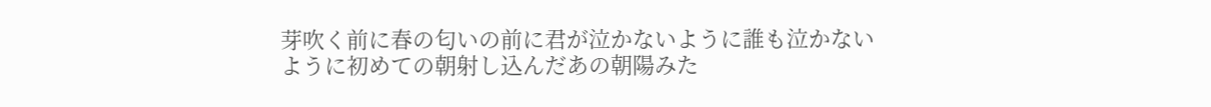芽吹く前に春の匂いの前に君が泣かないように誰も泣かないように初めての朝射し込んだあの朝陽みた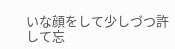いな顔をして少しづつ許して忘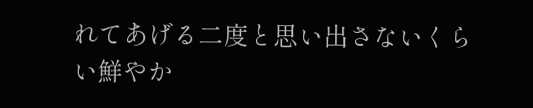れてあげる二度と思い出さないくらい鮮やか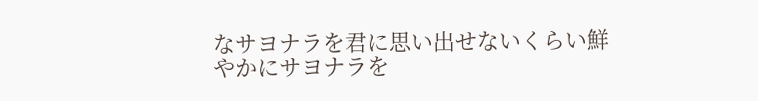なサヨナラを君に思い出せないくらい鮮やかにサヨナラを